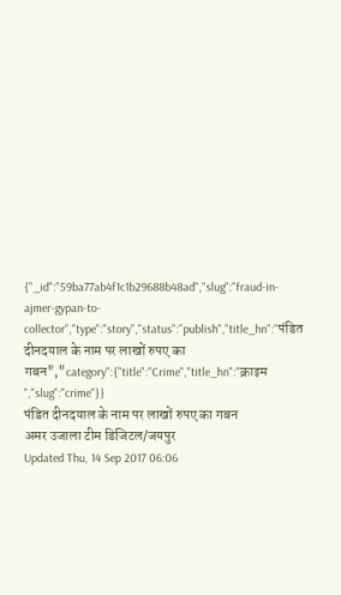{"_id":"59ba77ab4f1c1b29688b48ad","slug":"fraud-in-ajmer-gypan-to-collector","type":"story","status":"publish","title_hn":"पंडित दीनदयाल के नाम पर लाखों रुपए का गबन","category":{"title":"Crime","title_hn":"क्राइम ","slug":"crime"}}
पंडित दीनदयाल के नाम पर लाखों रुपए का गबन
अमर उजाला टीम डिजिटल/जयपुर
Updated Thu, 14 Sep 2017 06:06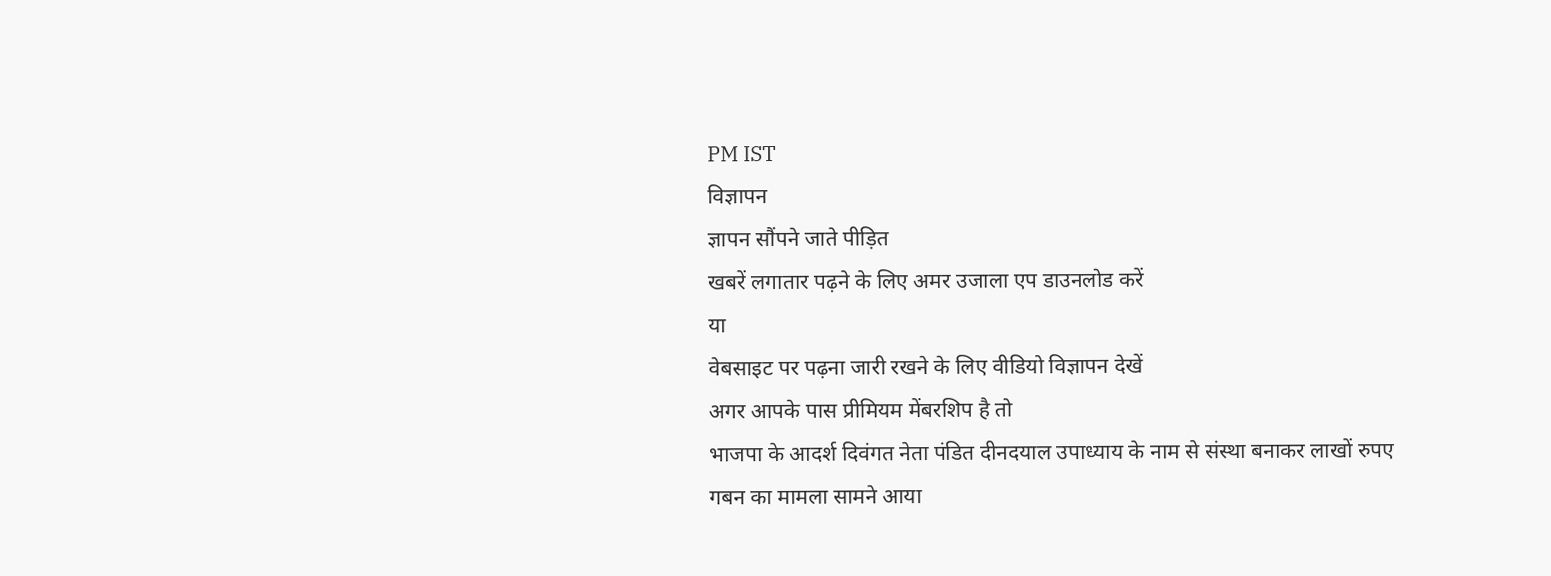PM IST
विज्ञापन
ज्ञापन सौंपने जाते पीड़ित
खबरें लगातार पढ़ने के लिए अमर उजाला एप डाउनलोड करें
या
वेबसाइट पर पढ़ना जारी रखने के लिए वीडियो विज्ञापन देखें
अगर आपके पास प्रीमियम मेंबरशिप है तो
भाजपा के आदर्श दिवंगत नेता पंडित दीनदयाल उपाध्याय के नाम से संस्था बनाकर लाखों रुपए गबन का मामला सामने आया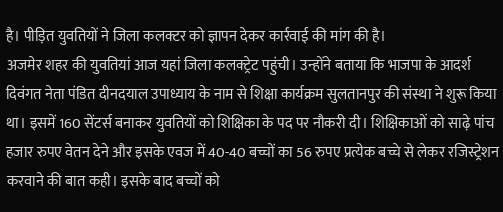है। पीड़ित युवतियों ने जिला कलक्टर को ज्ञापन देकर कार्रवाई की मांग की है।
अजमेर शहर की युवतियां आज यहां जिला कलक्ट्रेट पहुंची। उन्होंने बताया कि भाजपा के आदर्श दिवंगत नेता पंडित दीनदयाल उपाध्याय के नाम से शिक्षा कार्यक्रम सुलतानपुर की संस्था ने शुरू किया था। इसमें 160 सेंटर्स बनाकर युवतियों को शिक्षिका के पद पर नौकरी दी। शिक्षिकाओं को साढ़े पांच हजार रुपए वेतन देने और इसके एवज में 40-40 बच्चों का 56 रुपए प्रत्येक बच्चे से लेकर रजिस्ट्रेशन करवाने की बात कही। इसके बाद बच्चों को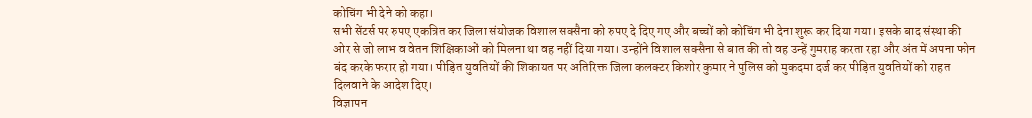कोचिंग भी देने को कहा।
सभी सेंटर्स पर रुपए एकत्रित कर जिला संयोजक विशाल सक्सैना को रुपए दे दिए गए और बच्चों को कोचिंग भी देना शुरू कर दिया गया। इसके बाद संस्था की ओर से जो लाभ व वेतन शिक्षिकाओं को मिलना था वह नहीं दिया गया। उन्होंने विशाल सक्सैना से बात की तो वह उन्हें गुमराह करता रहा और अंत में अपना फोन बंद करके फरार हो गया। पीड़ित युवतियों की शिकायत पर अतिरिक्त जिला कलक्टर किशोर कुमार ने पुलिस को मुकदमा दर्ज कर पीड़ित युवतियों को राहत दिलवाने के आदेश दिए।
विज्ञापन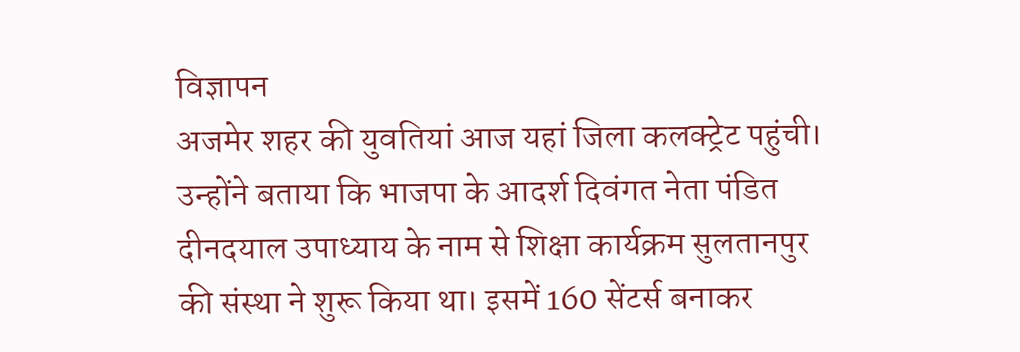विज्ञापन
अजमेर शहर की युवतियां आज यहां जिला कलक्ट्रेट पहुंची। उन्होंने बताया कि भाजपा के आदर्श दिवंगत नेता पंडित दीनदयाल उपाध्याय के नाम से शिक्षा कार्यक्रम सुलतानपुर की संस्था ने शुरू किया था। इसमें 160 सेंटर्स बनाकर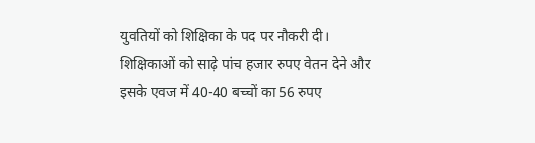युवतियों को शिक्षिका के पद पर नौकरी दी। शिक्षिकाओं को साढ़े पांच हजार रुपए वेतन देने और इसके एवज में 40-40 बच्चों का 56 रुपए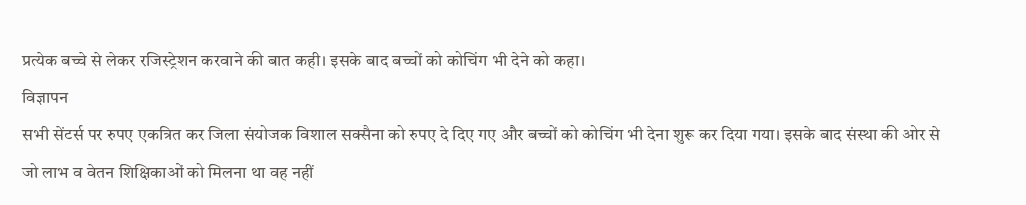प्रत्येक बच्चे से लेकर रजिस्ट्रेशन करवाने की बात कही। इसके बाद बच्चों को कोचिंग भी देने को कहा।
विज्ञापन
सभी सेंटर्स पर रुपए एकत्रित कर जिला संयोजक विशाल सक्सैना को रुपए दे दिए गए और बच्चों को कोचिंग भी देना शुरू कर दिया गया। इसके बाद संस्था की ओर से जो लाभ व वेतन शिक्षिकाओं को मिलना था वह नहीं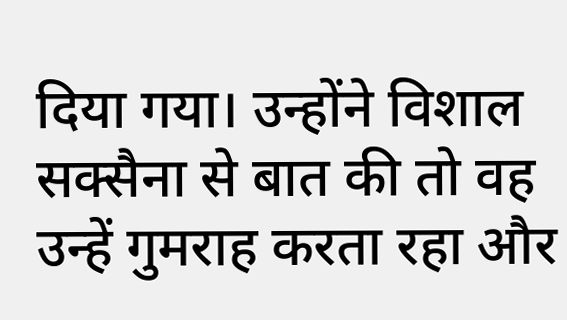दिया गया। उन्होंने विशाल सक्सैना से बात की तो वह उन्हें गुमराह करता रहा और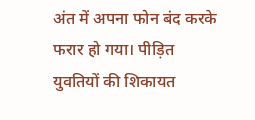अंत में अपना फोन बंद करके फरार हो गया। पीड़ित युवतियों की शिकायत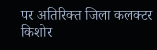पर अतिरिक्त जिला कलक्टर किशोर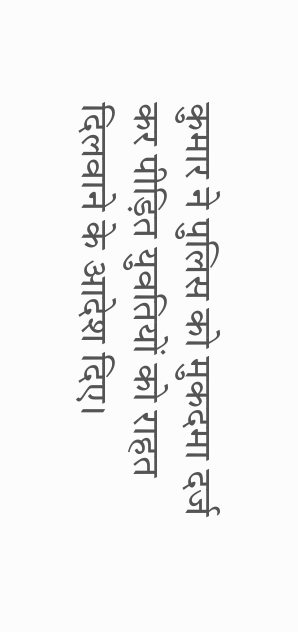कुमार ने पुलिस को मुकदमा दर्ज कर पीड़ित युवतियों को राहत दिलवाने के आदेश दिए।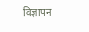विज्ञापन